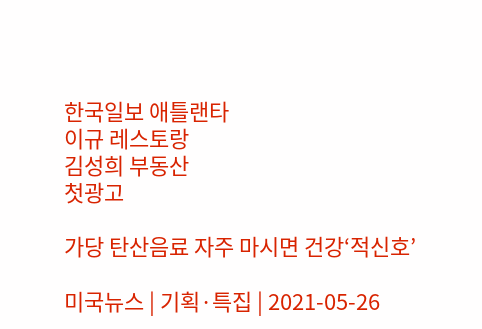한국일보 애틀랜타
이규 레스토랑
김성희 부동산
첫광고

가당 탄산음료 자주 마시면 건강‘적신호’

미국뉴스 | 기획·특집 | 2021-05-26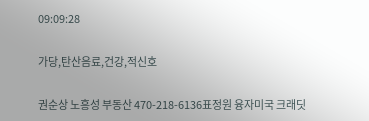09:09:28

가당,탄산음료,건강,적신호

권순상 노흥성 부동산 470-218-6136표정원 융자미국 크래딧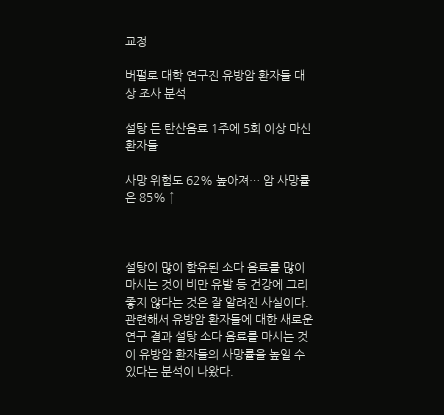교정

버펄로 대학 연구진 유방암 환자들 대상 조사 분석

설탕 든 탄산음료 1주에 5회 이상 마신 환자들

사망 위험도 62% 높아져… 암 사망률은 85% ↑



설탕이 많이 함유된 소다 음료를 많이 마시는 것이 비만 유발 등 건강에 그리 좋지 않다는 것은 잘 알려진 사실이다. 관련해서 유방암 환자들에 대한 새로운 연구 결과 설탕 소다 음료를 마시는 것이 유방암 환자들의 사망률을 높일 수 있다는 분석이 나왔다.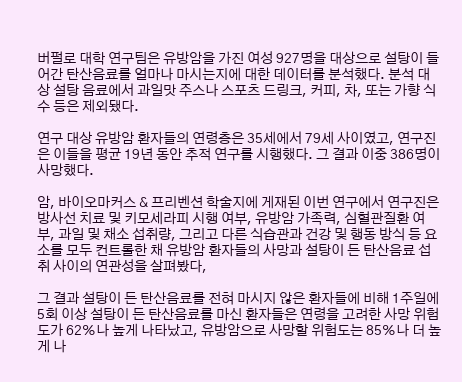버펄로 대학 연구팀은 유방암을 가진 여성 927명을 대상으로 설탕이 들어간 탄산음료를 얼마나 마시는지에 대한 데이터를 분석했다. 분석 대상 설탕 음료에서 과일맛 주스나 스포츠 드링크, 커피, 차, 또는 가향 식수 등은 제외됐다.

연구 대상 유방암 환자들의 연령층은 35세에서 79세 사이였고, 연구진은 이들을 평균 19년 동안 추적 연구를 시행했다. 그 결과 이중 386명이 사망했다.

암, 바이오마커스 & 프리벤션 학술지에 게재된 이번 연구에서 연구진은 방사선 치료 및 키모세라피 시행 여부, 유방암 가족력, 심혈관질환 여부, 과일 및 채소 섭취량, 그리고 다른 식습관과 건강 및 행동 방식 등 요소를 모두 컨트롤한 채 유방암 환자들의 사망과 설탕이 든 탄산음료 섭취 사이의 연관성을 살펴봤다,

그 결과 설탕이 든 탄산음료를 전혀 마시지 않은 환자들에 비해 1주일에 5회 이상 설탕이 든 탄산음료를 마신 환자들은 연령을 고려한 사망 위험도가 62%나 높게 나타났고, 유방암으로 사망할 위험도는 85%나 더 높게 나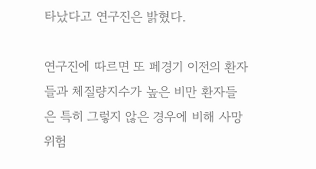타났다고 연구진은 밝혔다.

연구진에 따르면 또 페경기 이전의 환자들과 체질량지수가 높은 비만 환자들은 특히 그렇지 않은 경우에 비해 사망 위험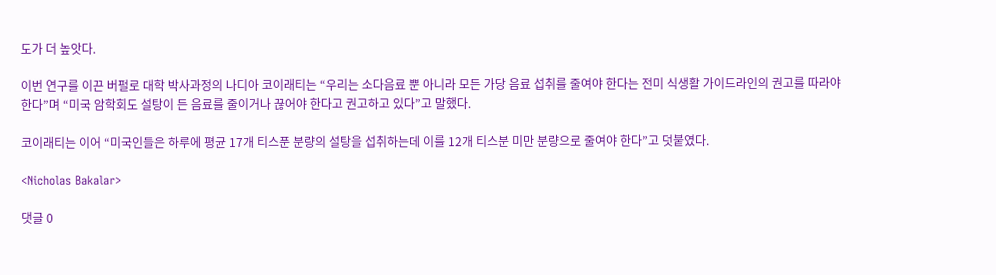도가 더 높앗다.

이번 연구를 이끈 버펄로 대학 박사과정의 나디아 코이래티는 “우리는 소다음료 뿐 아니라 모든 가당 음료 섭취를 줄여야 한다는 전미 식생활 가이드라인의 권고를 따라야 한다”며 “미국 암학회도 설탕이 든 음료를 줄이거나 끊어야 한다고 권고하고 있다”고 말했다.

코이래티는 이어 “미국인들은 하루에 평균 17개 티스푼 분량의 설탕을 섭취하는데 이를 12개 티스분 미만 분량으로 줄여야 한다”고 덧붙였다.

<Nicholas Bakalar>

댓글 0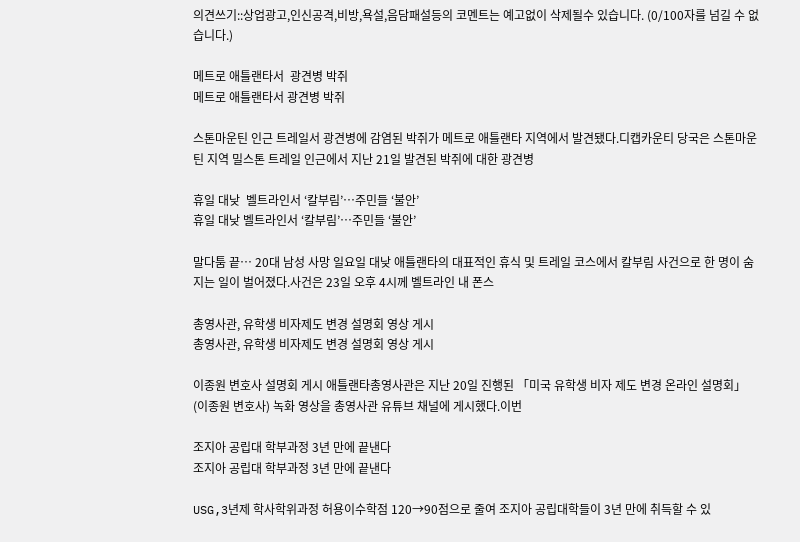의견쓰기::상업광고,인신공격,비방,욕설,음담패설등의 코멘트는 예고없이 삭제될수 있습니다. (0/100자를 넘길 수 없습니다.)

메트로 애틀랜타서  광견병 박쥐
메트로 애틀랜타서 광견병 박쥐

스톤마운틴 인근 트레일서 광견병에 감염된 박쥐가 메트로 애틀랜타 지역에서 발견됐다.디캡카운티 당국은 스톤마운틴 지역 밀스톤 트레일 인근에서 지난 21일 발견된 박쥐에 대한 광견병

휴일 대낮  벨트라인서 ‘칼부림’…주민들 ‘불안’
휴일 대낮 벨트라인서 ‘칼부림’…주민들 ‘불안’

말다툼 끝… 20대 남성 사망 일요일 대낮 애틀랜타의 대표적인 휴식 및 트레일 코스에서 칼부림 사건으로 한 명이 숨지는 일이 벌어졌다.사건은 23일 오후 4시께 벨트라인 내 폰스

총영사관, 유학생 비자제도 변경 설명회 영상 게시
총영사관, 유학생 비자제도 변경 설명회 영상 게시

이종원 변호사 설명회 게시 애틀랜타총영사관은 지난 20일 진행된 「미국 유학생 비자 제도 변경 온라인 설명회」 (이종원 변호사) 녹화 영상을 총영사관 유튜브 채널에 게시했다.이번

조지아 공립대 학부과정 3년 만에 끝낸다
조지아 공립대 학부과정 3년 만에 끝낸다

USG,3년제 학사학위과정 허용이수학점 120→90점으로 줄여 조지아 공립대학들이 3년 만에 취득할 수 있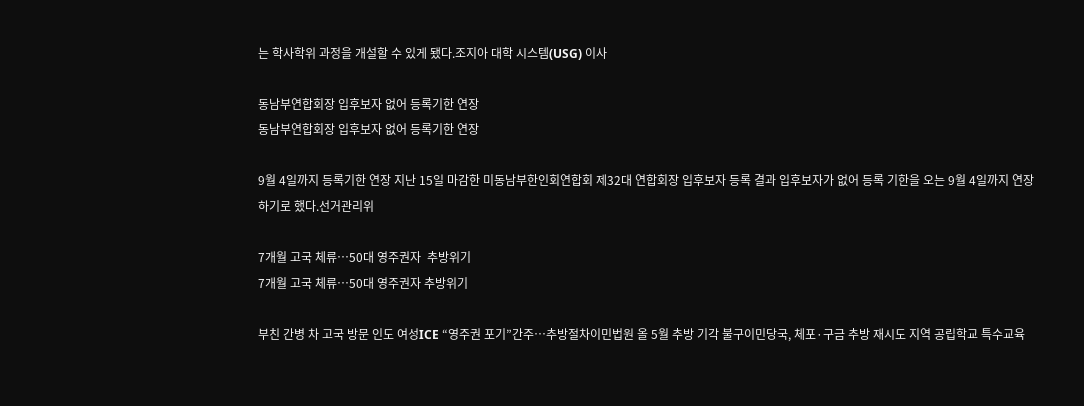는 학사학위 과정을 개설할 수 있게 됐다.조지아 대학 시스템(USG) 이사

동남부연합회장 입후보자 없어 등록기한 연장
동남부연합회장 입후보자 없어 등록기한 연장

9월 4일까지 등록기한 연장 지난 15일 마감한 미동남부한인회연합회 제32대 연합회장 입후보자 등록 결과 입후보자가 없어 등록 기한을 오는 9월 4일까지 연장하기로 했다.선거관리위

7개월 고국 체류…50대 영주권자  추방위기
7개월 고국 체류…50대 영주권자 추방위기

부친 간병 차 고국 방문 인도 여성ICE “영주권 포기”간주…추방절차이민법원 올 5월 추방 기각 불구이민당국, 체포·구금 추방 재시도 지역 공립학교 특수교육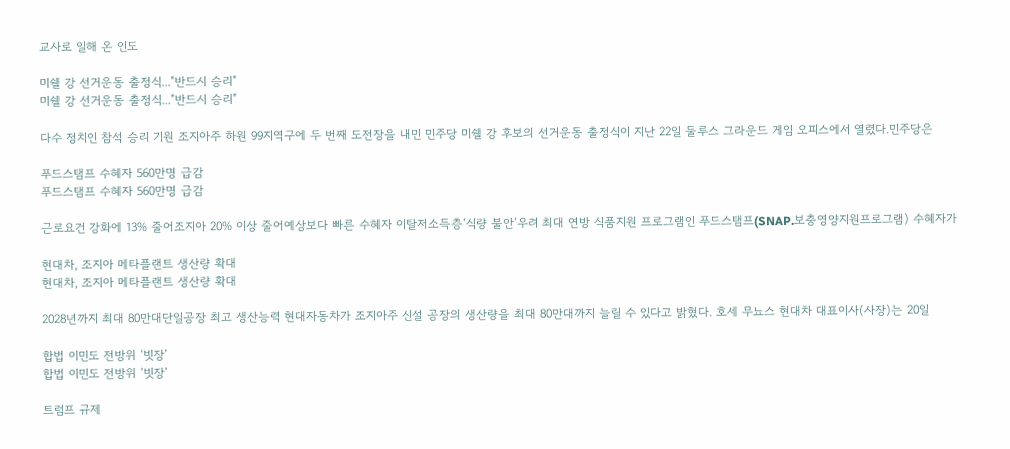교사로 일해 온 인도

미쉘 강 선거운동 출정식..."반드시 승리"
미쉘 강 선거운동 출정식..."반드시 승리"

다수 정치인 참석 승리 기원 조지아주 하원 99지역구에 두 번째 도전장을 내민 민주당 미쉘 강 후보의 선거운동 출정식이 지난 22일 둘루스 그라운드 게임 오피스에서 열렸다.민주당은

푸드스탬프 수혜자 560만명 급감
푸드스탬프 수혜자 560만명 급감

근로요건 강화에 13% 줄어조지아 20% 이상 줄어예상보다 빠른 수혜자 이탈저소득층‘식량 불안’우려 최대 연방 식품지원 프로그램인 푸드스탬프(SNAP.보충영양지원프로그램) 수혜자가

현대차, 조지아 메타플랜트 생산량 확대
현대차, 조지아 메타플랜트 생산량 확대

2028년까지 최대 80만대단일공장 최고 생산능력 현대자동차가 조지아주 신설 공장의 생산량을 최대 80만대까지 늘릴 수 있다고 밝혔다. 호세 무뇨스 현대차 대표이사(사장)는 20일

합법 이민도 전방위 ‘빗장’
합법 이민도 전방위 ‘빗장’

트럼프 규제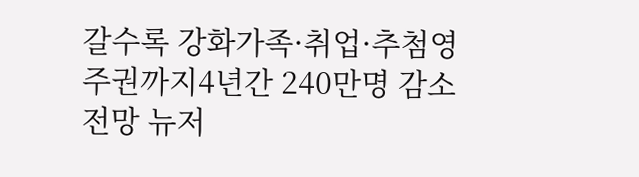갈수록 강화가족·취업·추첨영주권까지4년간 240만명 감소 전망 뉴저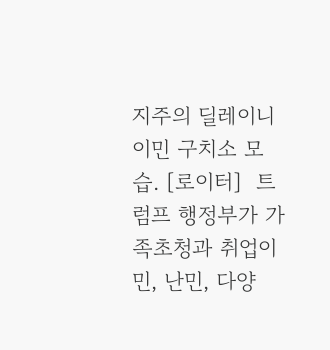지주의 딜레이니 이민 구치소 모습. [로이터]  트럼프 행정부가 가족초청과 취업이민, 난민, 다양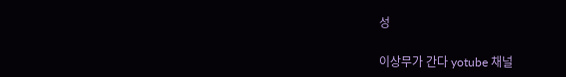성

이상무가 간다 yotube 채널